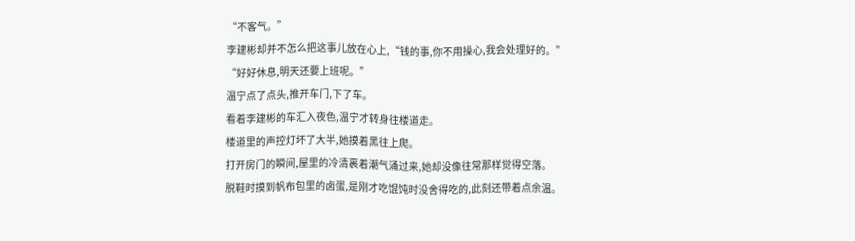“不客气。”
李建彬却并不怎么把这事儿放在心上,“钱的事,你不用操心,我会处理好的。”
“好好休息,明天还要上班呢。”
温宁点了点头,推开车门,下了车。
看着李建彬的车汇入夜色,温宁才转身往楼道走。
楼道里的声控灯坏了大半,她摸着黑往上爬。
打开房门的瞬间,屋里的冷清裹着潮气涌过来,她却没像往常那样觉得空落。
脱鞋时摸到帆布包里的卤蛋,是刚才吃馄饨时没舍得吃的,此刻还带着点余温。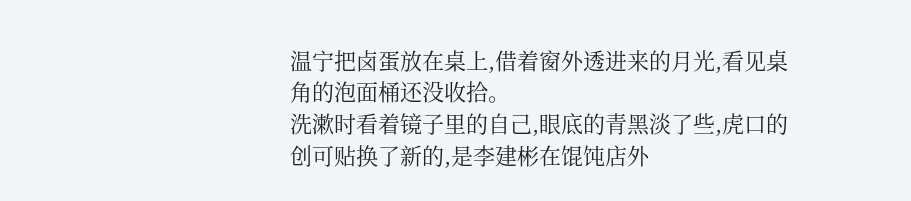温宁把卤蛋放在桌上,借着窗外透进来的月光,看见桌角的泡面桶还没收拾。
洗漱时看着镜子里的自己,眼底的青黑淡了些,虎口的创可贴换了新的,是李建彬在馄饨店外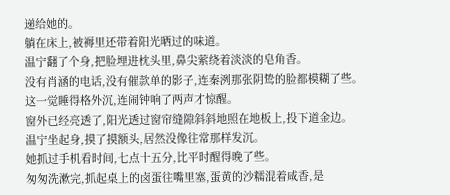递给她的。
躺在床上,被褥里还带着阳光晒过的味道。
温宁翻了个身,把脸埋进枕头里,鼻尖萦绕着淡淡的皂角香。
没有肖涵的电话,没有催款单的影子,连秦洌那张阴鸷的脸都模糊了些。
这一觉睡得格外沉,连闹钟响了两声才惊醒。
窗外已经亮透了,阳光透过窗帘缝隙斜斜地照在地板上,投下道金边。
温宁坐起身,摸了摸额头,居然没像往常那样发沉。
她抓过手机看时间,七点十五分,比平时醒得晚了些。
匆匆洗漱完,抓起桌上的卤蛋往嘴里塞,蛋黄的沙糯混着咸香,是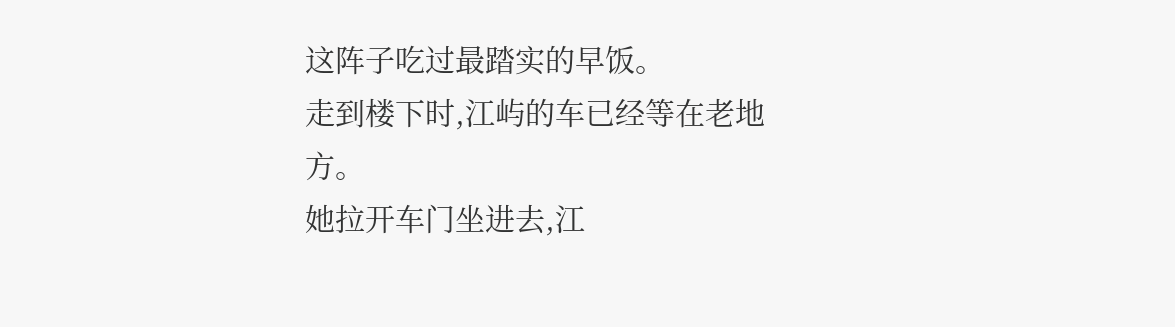这阵子吃过最踏实的早饭。
走到楼下时,江屿的车已经等在老地方。
她拉开车门坐进去,江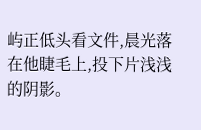屿正低头看文件,晨光落在他睫毛上,投下片浅浅的阴影。